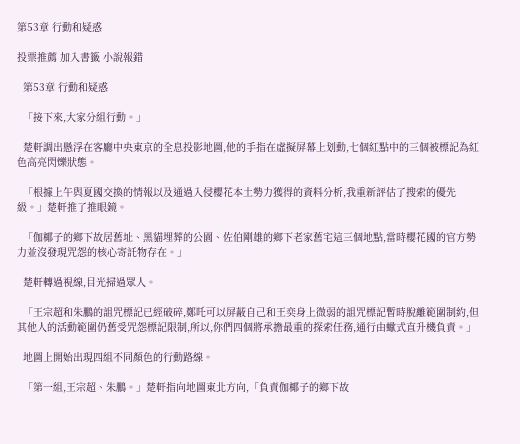第53章 行動和疑惑

投票推薦 加入書籤 小說報錯

  第53章 行動和疑惑

  「接下來,大家分組行動。」

  楚軒調出懸浮在客廳中央東京的全息投影地圖,他的手指在虛擬屏幕上划動,七個紅點中的三個被標記為紅色高亮閃爍狀態。

  「根據上午與夏國交換的情報以及通過入侵櫻花本土勢力獲得的資料分析,我重新評估了搜索的優先級。」楚軒推了推眼鏡。

  「伽椰子的鄉下故居舊址、黑貓埋葬的公園、佐伯剛雄的鄉下老家舊宅這三個地點,當時櫻花國的官方勢力並沒發現咒怨的核心寄託物存在。」

  楚軒轉過視線,目光掃過眾人。

  「王宗超和朱鵬的詛咒標記已經破碎,鄭吒可以屏蔽自己和王奕身上微弱的詛咒標記暫時脫離範圍制約,但其他人的活動範圍仍舊受咒怨標記限制,所以,你們四個將承擔最重的探索任務,通行由蠍式直升機負責。」

  地圖上開始出現四組不同顏色的行動路線。

  「第一組,王宗超、朱鵬。」楚軒指向地圖東北方向,「負責伽椰子的鄉下故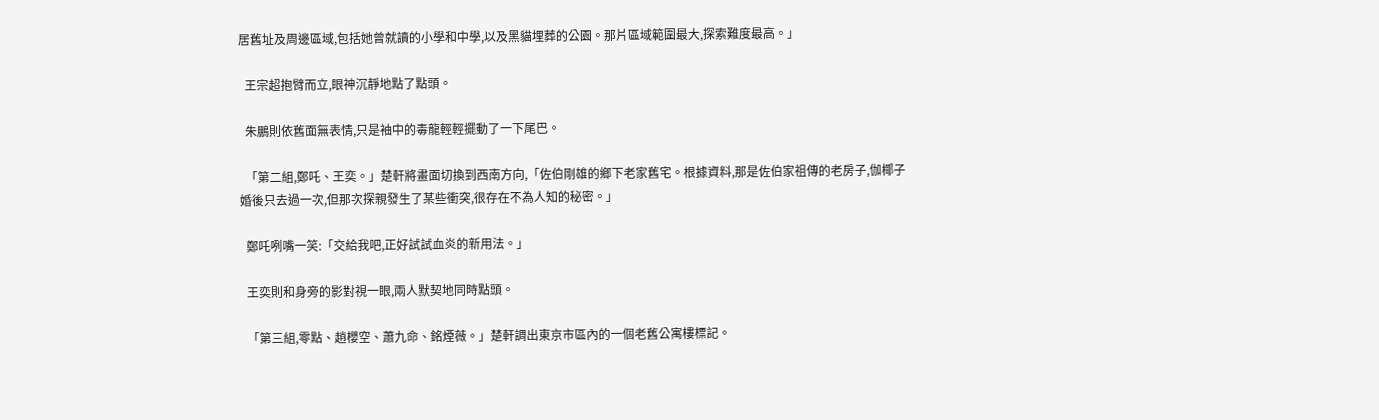居舊址及周邊區域,包括她曾就讀的小學和中學,以及黑貓埋葬的公園。那片區域範圍最大,探索難度最高。」

  王宗超抱臂而立,眼神沉靜地點了點頭。

  朱鵬則依舊面無表情,只是袖中的毒龍輕輕擺動了一下尾巴。

  「第二組,鄭吒、王奕。」楚軒將畫面切換到西南方向,「佐伯剛雄的鄉下老家舊宅。根據資料,那是佐伯家祖傳的老房子,伽椰子婚後只去過一次,但那次探親發生了某些衝突,很存在不為人知的秘密。」

  鄭吒咧嘴一笑:「交給我吧,正好試試血炎的新用法。」

  王奕則和身旁的影對視一眼,兩人默契地同時點頭。

  「第三組,零點、趙櫻空、蕭九命、銘煙薇。」楚軒調出東京市區內的一個老舊公寓樓標記。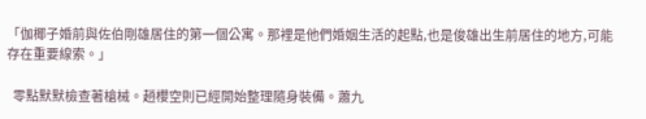「伽椰子婚前與佐伯剛雄居住的第一個公寓。那裡是他們婚姻生活的起點,也是俊雄出生前居住的地方,可能存在重要線索。」

  零點默默檢查著槍械。趙櫻空則已經開始整理隨身裝備。蕭九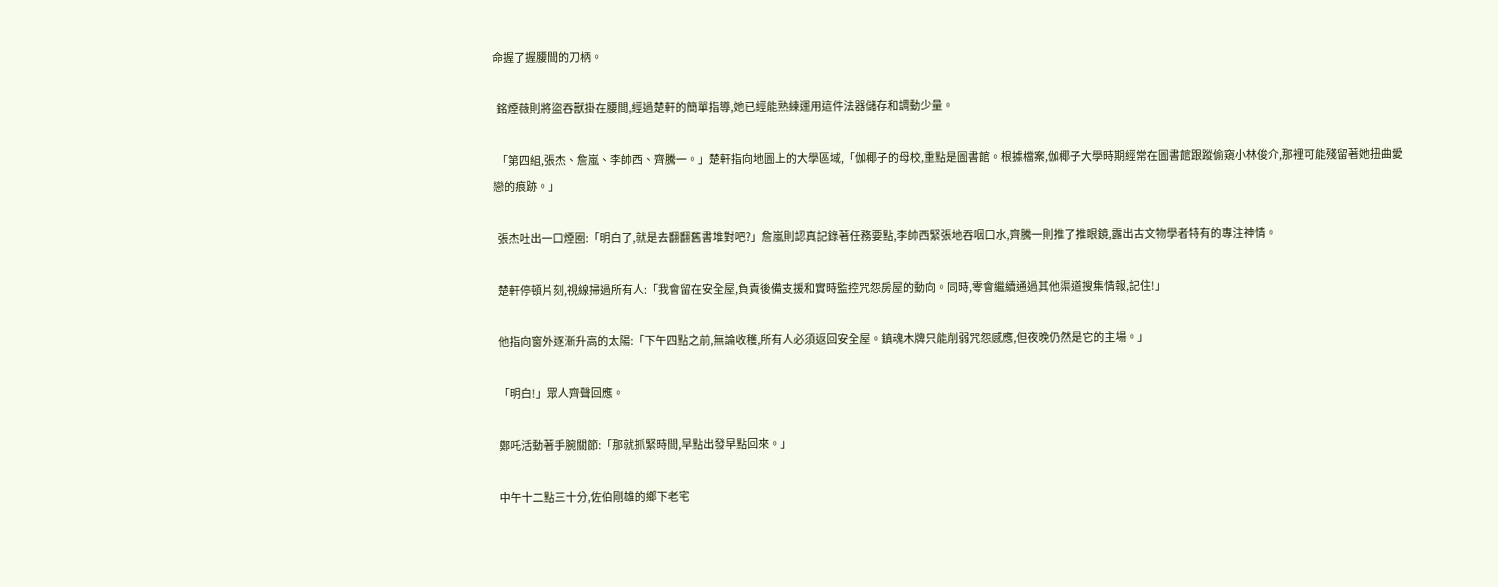命握了握腰間的刀柄。

  銘煙薇則將盜吞獸掛在腰間,經過楚軒的簡單指導,她已經能熟練運用這件法器儲存和調動少量。

  「第四組,張杰、詹嵐、李帥西、齊騰一。」楚軒指向地圖上的大學區域,「伽椰子的母校,重點是圖書館。根據檔案,伽椰子大學時期經常在圖書館跟蹤偷窺小林俊介,那裡可能殘留著她扭曲愛戀的痕跡。」

  張杰吐出一口煙圈:「明白了,就是去翻翻舊書堆對吧?」詹嵐則認真記錄著任務要點,李帥西緊張地吞咽口水,齊騰一則推了推眼鏡,露出古文物學者特有的專注神情。

  楚軒停頓片刻,視線掃過所有人:「我會留在安全屋,負責後備支援和實時監控咒怨房屋的動向。同時,零會繼續通過其他渠道搜集情報,記住!」

  他指向窗外逐漸升高的太陽:「下午四點之前,無論收穫,所有人必須返回安全屋。鎮魂木牌只能削弱咒怨感應,但夜晚仍然是它的主場。」

  「明白!」眾人齊聲回應。

  鄭吒活動著手腕關節:「那就抓緊時間,早點出發早點回來。」

  中午十二點三十分,佐伯剛雄的鄉下老宅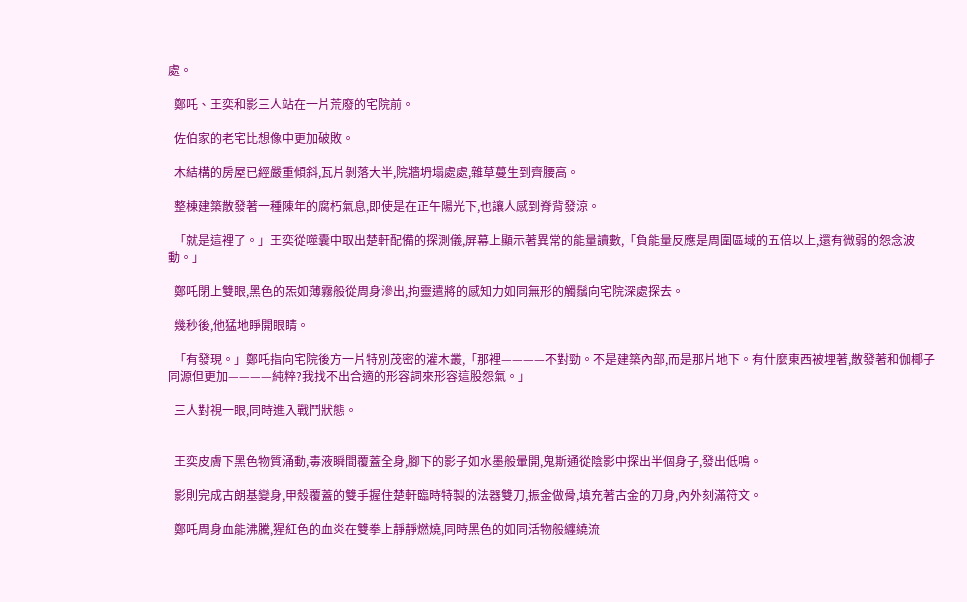處。

  鄭吒、王奕和影三人站在一片荒廢的宅院前。

  佐伯家的老宅比想像中更加破敗。

  木結構的房屋已經嚴重傾斜,瓦片剝落大半,院牆坍塌處處,雜草蔓生到齊腰高。

  整棟建築散發著一種陳年的腐朽氣息,即使是在正午陽光下,也讓人感到脊背發涼。

  「就是這裡了。」王奕從噬囊中取出楚軒配備的探測儀,屏幕上顯示著異常的能量讀數,「負能量反應是周圍區域的五倍以上,還有微弱的怨念波動。」

  鄭吒閉上雙眼,黑色的炁如薄霧般從周身滲出,拘靈遣將的感知力如同無形的觸鬚向宅院深處探去。

  幾秒後,他猛地睜開眼睛。

  「有發現。」鄭吒指向宅院後方一片特別茂密的灌木叢,「那裡————不對勁。不是建築內部,而是那片地下。有什麼東西被埋著,散發著和伽椰子同源但更加————純粹?我找不出合適的形容詞來形容這股怨氣。」

  三人對視一眼,同時進入戰鬥狀態。


  王奕皮膚下黑色物質涌動,毒液瞬間覆蓋全身,腳下的影子如水墨般暈開,鬼斯通從陰影中探出半個身子,發出低鳴。

  影則完成古朗基變身,甲殼覆蓋的雙手握住楚軒臨時特製的法器雙刀,振金做骨,填充著古金的刀身,內外刻滿符文。

  鄭吒周身血能沸騰,猩紅色的血炎在雙拳上靜靜燃燒,同時黑色的如同活物般纏繞流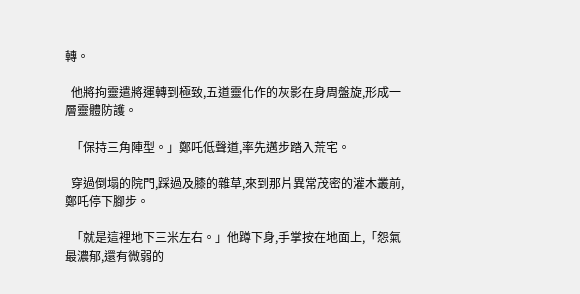轉。

  他將拘靈遣將運轉到極致,五道靈化作的灰影在身周盤旋,形成一層靈體防護。

  「保持三角陣型。」鄭吒低聲道,率先邁步踏入荒宅。

  穿過倒塌的院門,踩過及膝的雜草,來到那片異常茂密的灌木叢前,鄭吒停下腳步。

  「就是這裡地下三米左右。」他蹲下身,手掌按在地面上,「怨氣最濃郁,還有微弱的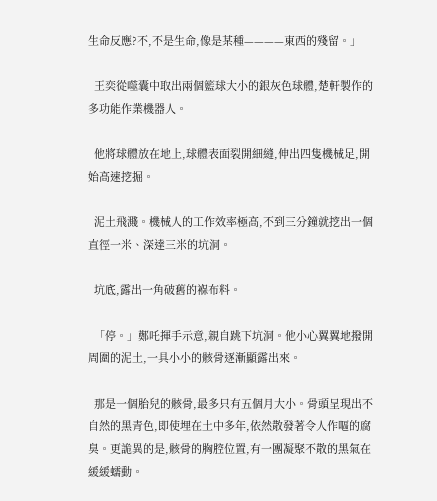生命反應?不,不是生命,像是某種————東西的殘留。」

  王奕從噬囊中取出兩個籃球大小的銀灰色球體,楚軒製作的多功能作業機器人。

  他將球體放在地上,球體表面裂開細縫,伸出四隻機械足,開始高速挖掘。

  泥土飛濺。機械人的工作效率極高,不到三分鐘就挖出一個直徑一米、深達三米的坑洞。

  坑底,露出一角破舊的褓布料。

  「停。」鄭吒揮手示意,親自跳下坑洞。他小心翼翼地撥開周圍的泥土,一具小小的骸骨逐漸顯露出來。

  那是一個胎兒的骸骨,最多只有五個月大小。骨頭呈現出不自然的黑青色,即使埋在土中多年,依然散發著令人作嘔的腐臭。更詭異的是,骸骨的胸腔位置,有一團凝聚不散的黑氣在緩緩蠕動。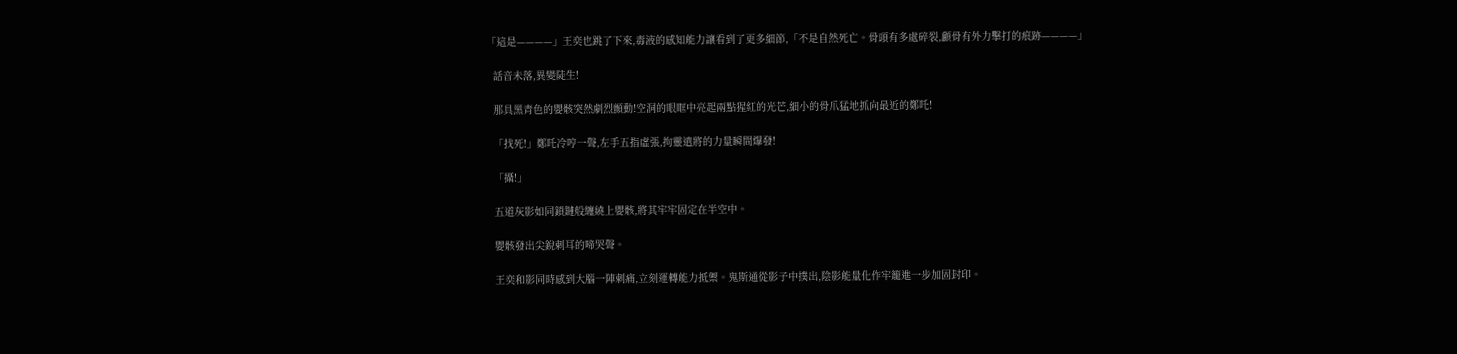「這是————」王奕也跳了下來,毒液的感知能力讓看到了更多細節,「不是自然死亡。骨頭有多處碎裂,顱骨有外力擊打的痕跡————」

  話音未落,異變陡生!

  那具黑青色的嬰骸突然劇烈顫動!空洞的眼眶中亮起兩點猩紅的光芒,細小的骨爪猛地抓向最近的鄭吒!

  「找死!」鄭吒冷哼一聲,左手五指虛張,拘靈遣將的力量瞬間爆發!

  「攝!」

  五道灰影如同鎖鏈般纏繞上嬰骸,將其牢牢固定在半空中。

  嬰骸發出尖銳刺耳的啼哭聲。

  王奕和影同時感到大腦一陣刺痛,立刻運轉能力抵禦。鬼斯通從影子中撲出,陰影能量化作牢籠進一步加固封印。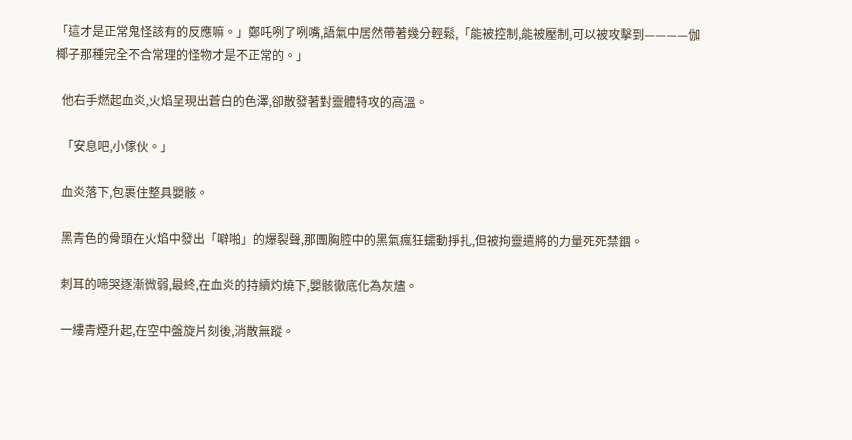「這才是正常鬼怪該有的反應嘛。」鄭吒咧了咧嘴,語氣中居然帶著幾分輕鬆,「能被控制,能被壓制,可以被攻擊到————伽椰子那種完全不合常理的怪物才是不正常的。」

  他右手燃起血炎,火焰呈現出蒼白的色澤,卻散發著對靈體特攻的高溫。

  「安息吧,小傢伙。」

  血炎落下,包裹住整具嬰骸。

  黑青色的骨頭在火焰中發出「噼啪」的爆裂聲,那團胸腔中的黑氣瘋狂蠕動掙扎,但被拘靈遣將的力量死死禁錮。

  刺耳的啼哭逐漸微弱,最終,在血炎的持續灼燒下,嬰骸徹底化為灰燼。

  一縷青煙升起,在空中盤旋片刻後,消散無蹤。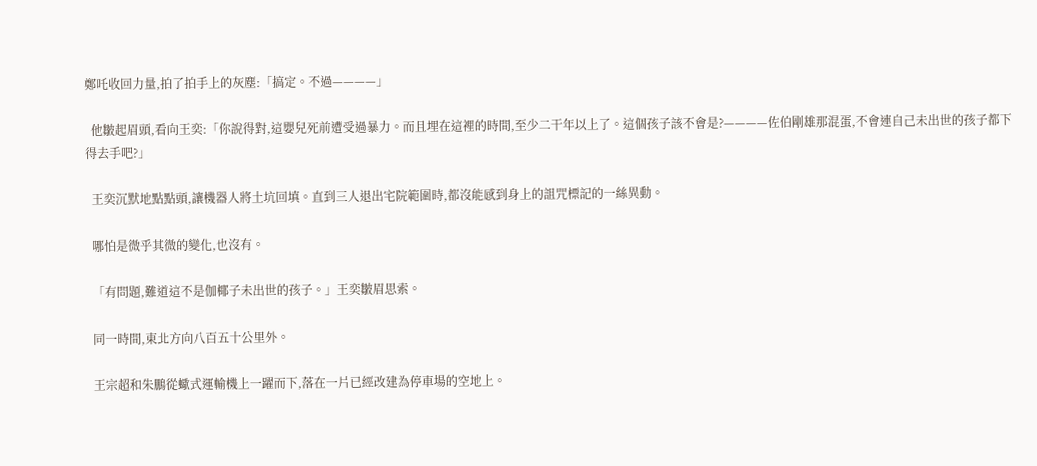鄭吒收回力量,拍了拍手上的灰塵:「搞定。不過————」

  他皺起眉頭,看向王奕:「你說得對,這嬰兒死前遭受過暴力。而且埋在這裡的時間,至少二干年以上了。這個孩子該不會是?————佐伯剛雄那混蛋,不會連自己未出世的孩子都下得去手吧?」

  王奕沉默地點點頭,讓機器人將土坑回填。直到三人退出宅院範圍時,都沒能感到身上的詛咒標記的一絲異動。

  哪怕是微乎其微的變化,也沒有。

  「有問題,難道這不是伽椰子未出世的孩子。」王奕皺眉思索。

  同一時間,東北方向八百五十公里外。

  王宗超和朱鵬從蠍式運輸機上一躍而下,落在一片已經改建為停車場的空地上。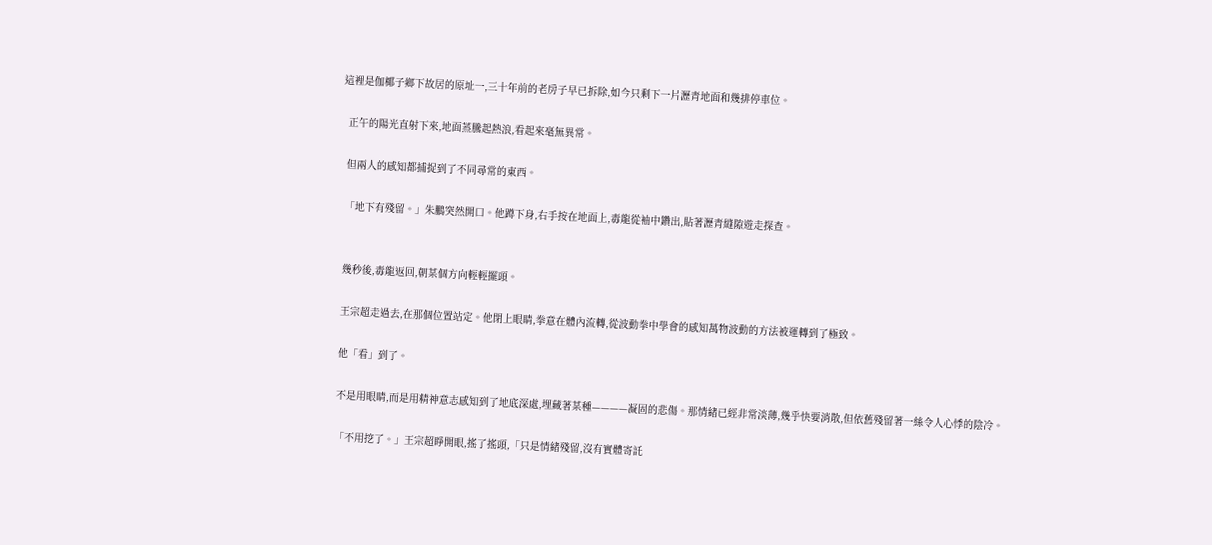這裡是伽椰子鄉下故居的原址一,三十年前的老房子早已拆除,如今只剩下一片瀝青地面和幾排停車位。

  正午的陽光直射下來,地面蒸騰起熱浪,看起來毫無異常。

  但兩人的感知都捕捉到了不同尋常的東西。

  「地下有殘留。」朱鵬突然開口。他蹲下身,右手按在地面上,毒龍從袖中鑽出,貼著瀝青縫隙遊走探查。


  幾秒後,毒龍返回,朝某個方向輕輕擺頭。

  王宗超走過去,在那個位置站定。他閉上眼睛,拳意在體內流轉,從波動拳中學會的感知萬物波動的方法被運轉到了極致。

  他「看」到了。

  不是用眼睛,而是用精神意志感知到了地底深處,埋藏著某種————凝固的悲傷。那情緒已經非常淡薄,幾乎快要消散,但依舊殘留著一絲令人心悸的陰冷。

  「不用挖了。」王宗超睜開眼,搖了搖頭,「只是情緒殘留,沒有實體寄託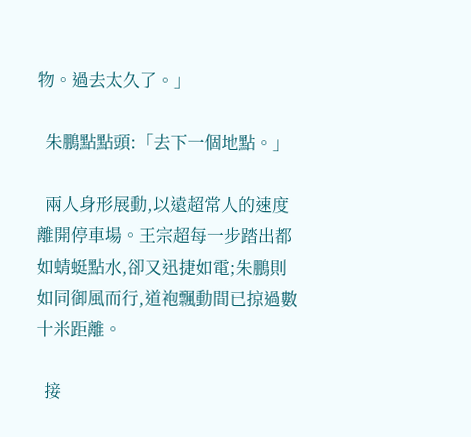物。過去太久了。」

  朱鵬點點頭:「去下一個地點。」

  兩人身形展動,以遠超常人的速度離開停車場。王宗超每一步踏出都如蜻蜓點水,卻又迅捷如電;朱鵬則如同御風而行,道袍飄動間已掠過數十米距離。

  接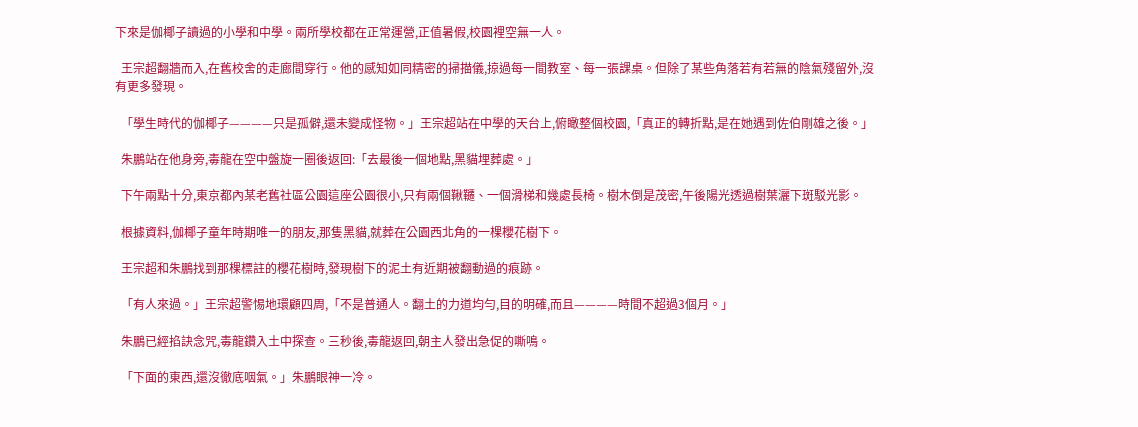下來是伽椰子讀過的小學和中學。兩所學校都在正常運營,正值暑假,校園裡空無一人。

  王宗超翻牆而入,在舊校舍的走廊間穿行。他的感知如同精密的掃描儀,掠過每一間教室、每一張課桌。但除了某些角落若有若無的陰氣殘留外,沒有更多發現。

  「學生時代的伽椰子————只是孤僻,還未變成怪物。」王宗超站在中學的天台上,俯瞰整個校園,「真正的轉折點,是在她遇到佐伯剛雄之後。」

  朱鵬站在他身旁,毒龍在空中盤旋一圈後返回:「去最後一個地點,黑貓埋葬處。」

  下午兩點十分,東京都內某老舊社區公園這座公園很小,只有兩個鞦韆、一個滑梯和幾處長椅。樹木倒是茂密,午後陽光透過樹葉灑下斑駁光影。

  根據資料,伽椰子童年時期唯一的朋友,那隻黑貓,就葬在公園西北角的一棵櫻花樹下。

  王宗超和朱鵬找到那棵標註的櫻花樹時,發現樹下的泥土有近期被翻動過的痕跡。

  「有人來過。」王宗超警惕地環顧四周,「不是普通人。翻土的力道均勻,目的明確,而且————時間不超過3個月。」

  朱鵬已經掐訣念咒,毒龍鑽入土中探查。三秒後,毒龍返回,朝主人發出急促的嘶鳴。

  「下面的東西,還沒徹底咽氣。」朱鵬眼神一冷。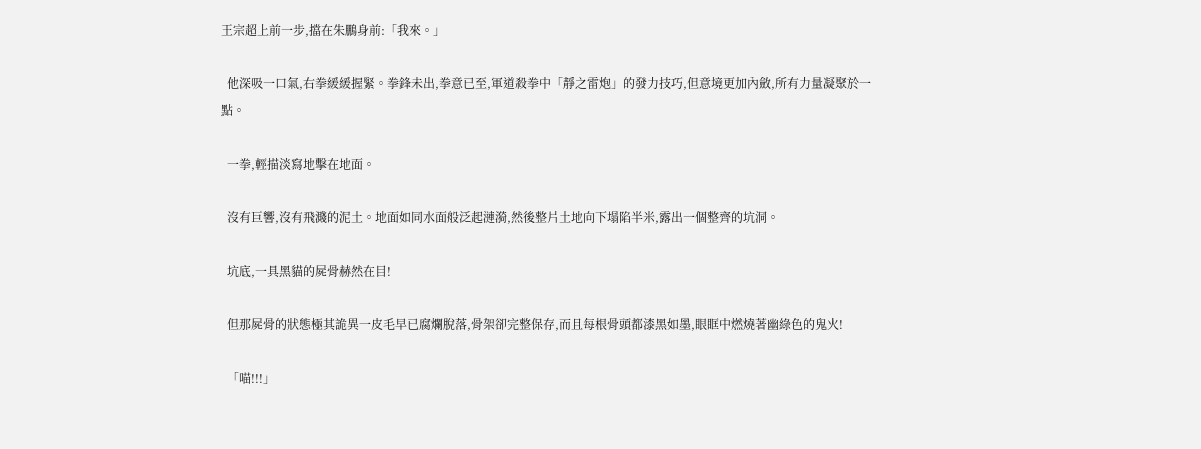王宗超上前一步,擋在朱鵬身前:「我來。」

  他深吸一口氣,右拳緩緩握緊。拳鋒未出,拳意已至,軍道殺拳中「靜之雷炮」的發力技巧,但意境更加內斂,所有力量凝聚於一點。

  一拳,輕描淡寫地擊在地面。

  沒有巨響,沒有飛濺的泥土。地面如同水面般泛起漣漪,然後整片土地向下塌陷半米,露出一個整齊的坑洞。

  坑底,一具黑貓的屍骨赫然在目!

  但那屍骨的狀態極其詭異一皮毛早已腐爛脫落,骨架卻完整保存,而且每根骨頭都漆黑如墨,眼眶中燃燒著幽綠色的鬼火!

  「喵!!!」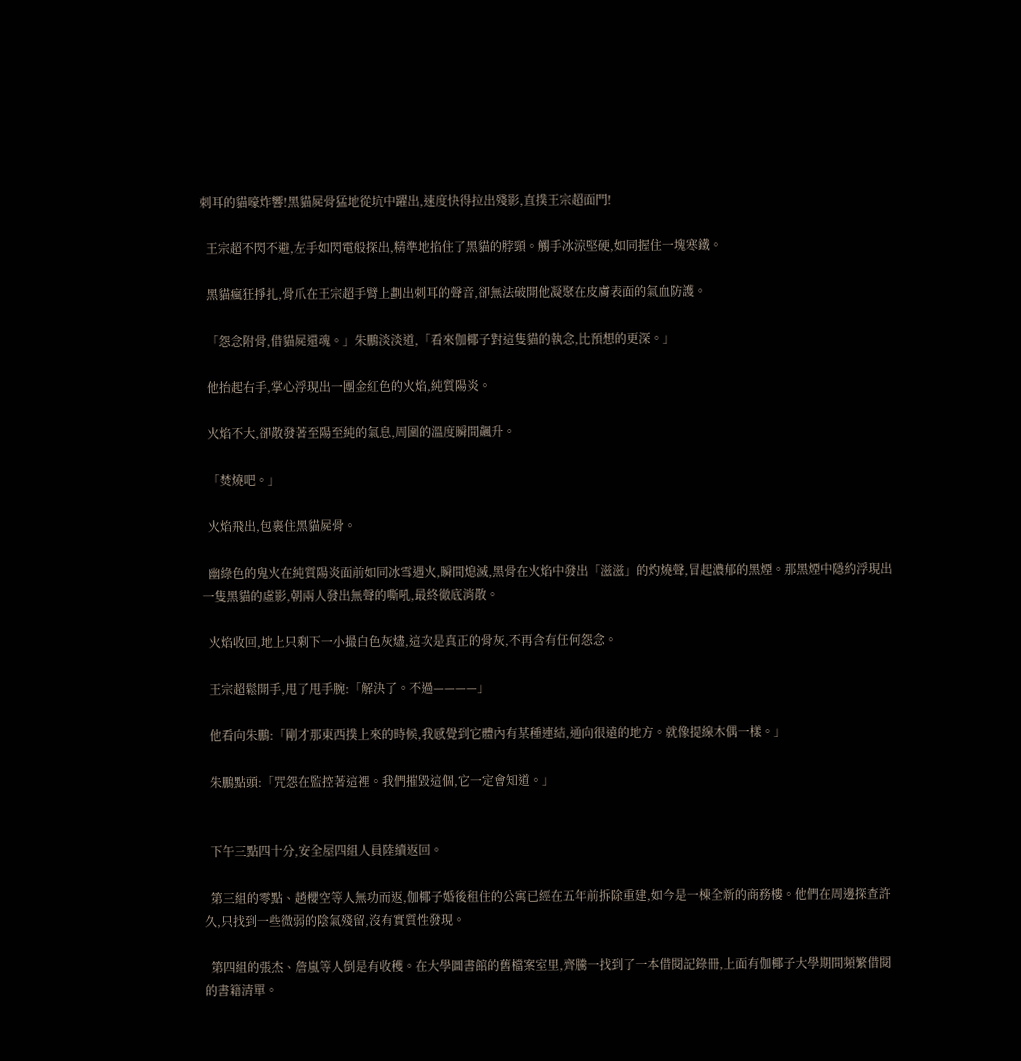刺耳的貓嚎炸響!黑貓屍骨猛地從坑中躍出,速度快得拉出殘影,直撲王宗超面門!

  王宗超不閃不避,左手如閃電般探出,精準地掐住了黑貓的脖頸。觸手冰涼堅硬,如同握住一塊寒鐵。

  黑貓瘋狂掙扎,骨爪在王宗超手臂上劃出刺耳的聲音,卻無法破開他凝聚在皮膚表面的氣血防護。

  「怨念附骨,借貓屍還魂。」朱鵬淡淡道,「看來伽椰子對這隻貓的執念,比預想的更深。」

  他抬起右手,掌心浮現出一團金紅色的火焰,純質陽炎。

  火焰不大,卻散發著至陽至純的氣息,周圍的溫度瞬間飆升。

  「焚燒吧。」

  火焰飛出,包裹住黑貓屍骨。

  幽綠色的鬼火在純質陽炎面前如同冰雪遇火,瞬間熄滅,黑骨在火焰中發出「滋滋」的灼燒聲,冒起濃郁的黑煙。那黑煙中隱約浮現出一隻黑貓的虛影,朝兩人發出無聲的嘶吼,最終徹底消散。

  火焰收回,地上只剩下一小撮白色灰燼,這次是真正的骨灰,不再含有任何怨念。

  王宗超鬆開手,甩了甩手腕:「解決了。不過————」

  他看向朱鵬:「剛才那東西撲上來的時候,我感覺到它體內有某種連結,通向很遠的地方。就像提線木偶一樣。」

  朱鵬點頭:「咒怨在監控著這裡。我們摧毀這個,它一定會知道。」


  下午三點四十分,安全屋四組人員陸續返回。

  第三組的零點、趙櫻空等人無功而返,伽椰子婚後租住的公寓已經在五年前拆除重建,如今是一棟全新的商務樓。他們在周邊探查許久,只找到一些微弱的陰氣殘留,沒有實質性發現。

  第四組的張杰、詹嵐等人倒是有收穫。在大學圖書館的舊檔案室里,齊騰一找到了一本借閱記錄冊,上面有伽椰子大學期間頻繁借閱的書籍清單。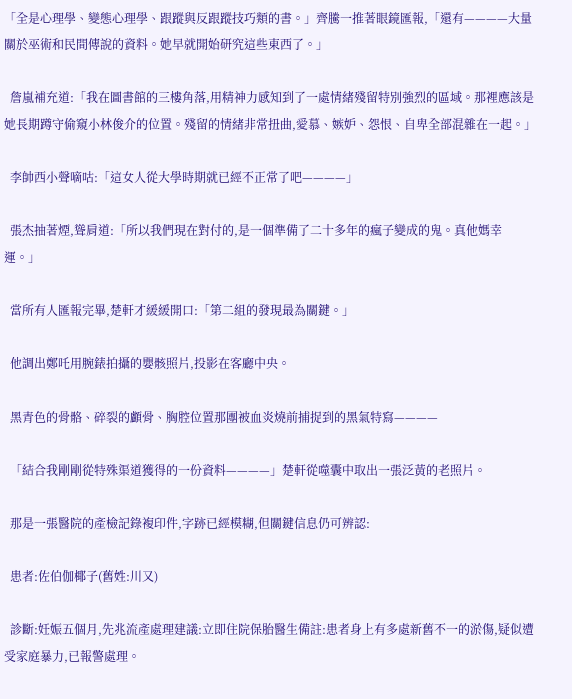「全是心理學、變態心理學、跟蹤與反跟蹤技巧類的書。」齊騰一推著眼鏡匯報,「還有————大量關於巫術和民間傳說的資料。她早就開始研究這些東西了。」

  詹嵐補充道:「我在圖書館的三樓角落,用精神力感知到了一處情緒殘留特別強烈的區域。那裡應該是她長期蹲守偷窺小林俊介的位置。殘留的情緒非常扭曲,愛慕、嫉妒、怨恨、自卑全部混雜在一起。」

  李帥西小聲嘀咕:「這女人從大學時期就已經不正常了吧————」

  張杰抽著煙,聳肩道:「所以我們現在對付的,是一個準備了二十多年的瘋子變成的鬼。真他媽幸運。」

  當所有人匯報完畢,楚軒才緩緩開口:「第二組的發現最為關鍵。」

  他調出鄭吒用腕錶拍攝的嬰骸照片,投影在客廳中央。

  黑青色的骨骼、碎裂的顱骨、胸腔位置那團被血炎燒前捕捉到的黑氣特寫————

  「結合我剛剛從特殊渠道獲得的一份資料————」楚軒從噬囊中取出一張泛黃的老照片。

  那是一張醫院的產檢記錄複印件,字跡已經模糊,但關鍵信息仍可辨認:

  患者:佐伯伽椰子(舊姓:川又)

  診斷:妊娠五個月,先兆流產處理建議:立即住院保胎醫生備註:患者身上有多處新舊不一的淤傷,疑似遭受家庭暴力,已報警處理。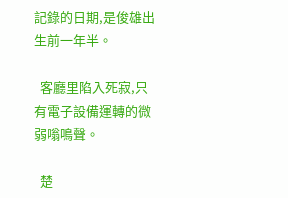記錄的日期,是俊雄出生前一年半。

  客廳里陷入死寂,只有電子設備運轉的微弱嗡鳴聲。

  楚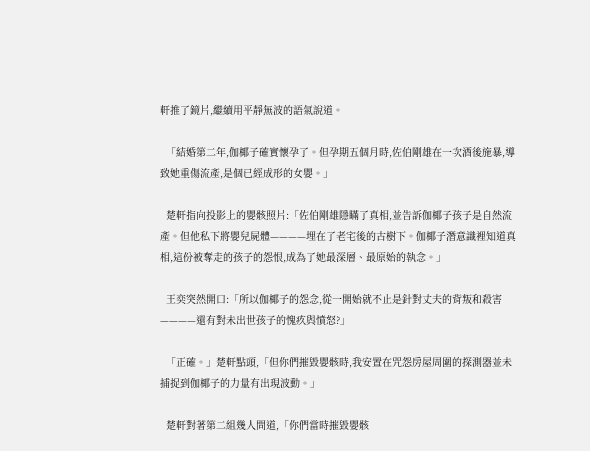軒推了鏡片,繼續用平靜無波的語氣說道。

  「結婚第二年,伽椰子確實懷孕了。但孕期五個月時,佐伯剛雄在一次酒後施暴,導致她重傷流產,是個已經成形的女嬰。」

  楚軒指向投影上的嬰骸照片:「佐伯剛雄隱瞞了真相,並告訴伽椰子孩子是自然流產。但他私下將嬰兒屍體————埋在了老宅後的古樹下。伽椰子潛意識裡知道真相,這份被奪走的孩子的怨恨,成為了她最深層、最原始的執念。」

  王奕突然開口:「所以伽椰子的怨念,從一開始就不止是針對丈夫的背叛和殺害————還有對未出世孩子的愧疚與憤怒?」

  「正確。」楚軒點頭,「但你們摧毀嬰骸時,我安置在咒怨房屋周圍的探測器並未捕捉到伽椰子的力量有出現波動。」

  楚軒對著第二組幾人問道,「你們當時摧毀嬰骸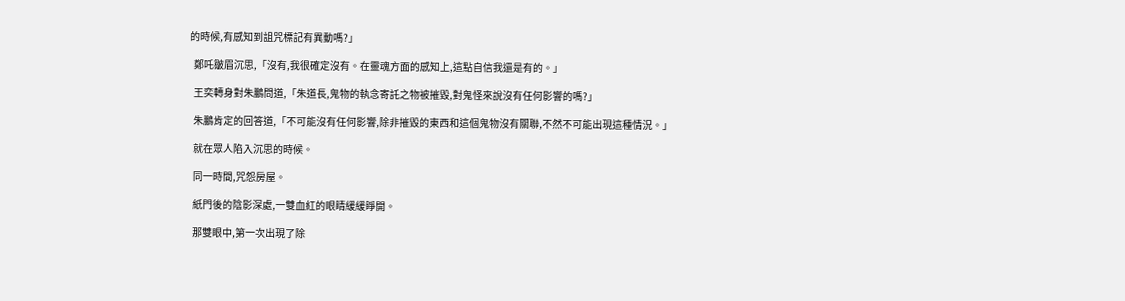的時候,有感知到詛咒標記有異動嗎?」

  鄭吒皺眉沉思,「沒有,我很確定沒有。在靈魂方面的感知上,這點自信我還是有的。」

  王奕轉身對朱鵬問道,「朱道長,鬼物的執念寄託之物被摧毀,對鬼怪來說沒有任何影響的嗎?」

  朱鵬肯定的回答道,「不可能沒有任何影響,除非摧毀的東西和這個鬼物沒有關聯,不然不可能出現這種情況。」

  就在眾人陷入沉思的時候。

  同一時間,咒怨房屋。

  紙門後的陰影深處,一雙血紅的眼睛緩緩睜開。

  那雙眼中,第一次出現了除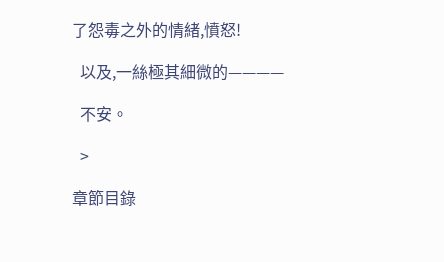了怨毒之外的情緒,憤怒!

  以及,一絲極其細微的————

  不安。

  >

章節目錄